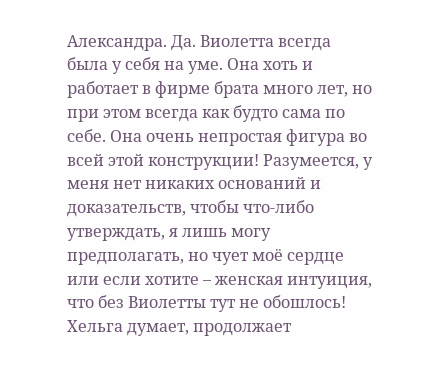Александра. Да. Виолетта всегда была у себя на уме. Она хоть и работает в фирме брата много лет, но при этом всегда как будто сама по себе. Она очень непростая фигура во всей этой конструкции! Разумеется, у меня нет никаких оснований и доказательств, чтобы что-либо утверждать, я лишь могу предполагать, но чует моё сердце или если хотите – женская интуиция, что без Виолетты тут не обошлось!
Хельга думает, продолжает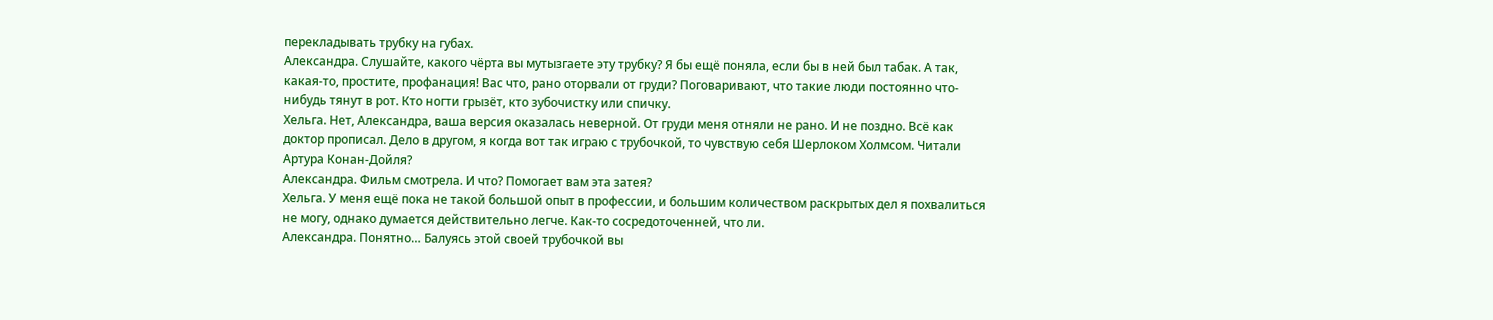перекладывать трубку на губах.
Александра. Слушайте, какого чёрта вы мутызгаете эту трубку? Я бы ещё поняла, если бы в ней был табак. А так, какая-то, простите, профанация! Вас что, рано оторвали от груди? Поговаривают, что такие люди постоянно что-нибудь тянут в рот. Кто ногти грызёт, кто зубочистку или спичку.
Хельга. Нет, Александра, ваша версия оказалась неверной. От груди меня отняли не рано. И не поздно. Всё как доктор прописал. Дело в другом, я когда вот так играю с трубочкой, то чувствую себя Шерлоком Холмсом. Читали Артура Конан-Дойля?
Александра. Фильм смотрела. И что? Помогает вам эта затея?
Хельга. У меня ещё пока не такой большой опыт в профессии, и большим количеством раскрытых дел я похвалиться не могу, однако думается действительно легче. Как-то сосредоточенней, что ли.
Александра. Понятно… Балуясь этой своей трубочкой вы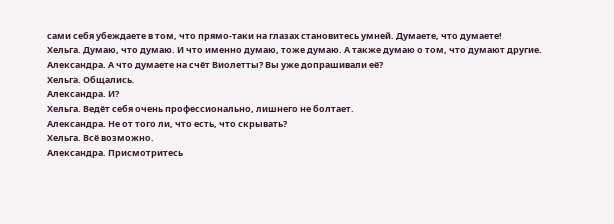сами себя убеждаете в том, что прямо-таки на глазах становитесь умней. Думаете, что думаете!
Хельга. Думаю, что думаю. И что именно думаю, тоже думаю. А также думаю о том, что думают другие.
Александра. А что думаете на счёт Виолетты? Вы уже допрашивали её?
Хельга. Общались.
Александра. И?
Хельга. Ведёт себя очень профессионально, лишнего не болтает.
Александра. Не от того ли, что есть, что скрывать?
Хельга. Всё возможно.
Александра. Присмотритесь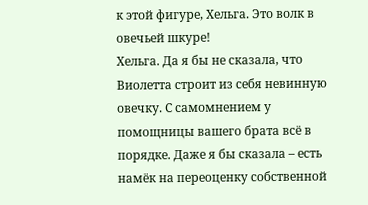к этой фигуре, Хельга. Это волк в овечьей шкуре!
Хельга. Да я бы не сказала, что Виолетта строит из себя невинную овечку. С самомнением у помощницы вашего брата всё в порядке. Даже я бы сказала – есть намёк на переоценку собственной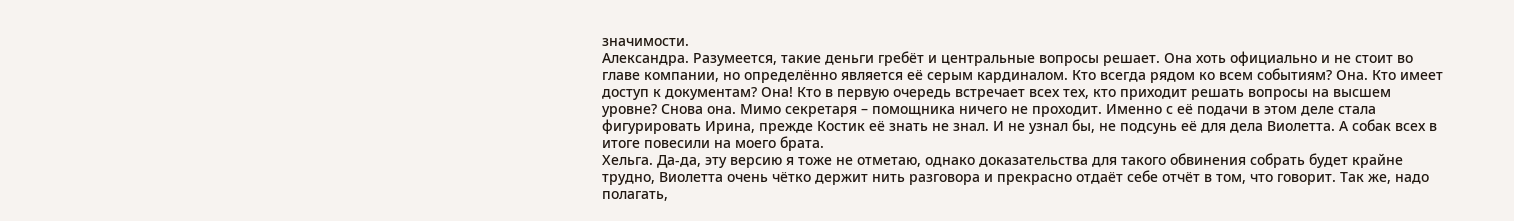значимости.
Александра. Разумеется, такие деньги гребёт и центральные вопросы решает. Она хоть официально и не стоит во главе компании, но определённо является её серым кардиналом. Кто всегда рядом ко всем событиям? Она. Кто имеет доступ к документам? Она! Кто в первую очередь встречает всех тех, кто приходит решать вопросы на высшем уровне? Снова она. Мимо секретаря – помощника ничего не проходит. Именно с её подачи в этом деле стала фигурировать Ирина, прежде Костик её знать не знал. И не узнал бы, не подсунь её для дела Виолетта. А собак всех в итоге повесили на моего брата.
Хельга. Да-да, эту версию я тоже не отметаю, однако доказательства для такого обвинения собрать будет крайне трудно, Виолетта очень чётко держит нить разговора и прекрасно отдаёт себе отчёт в том, что говорит. Так же, надо полагать,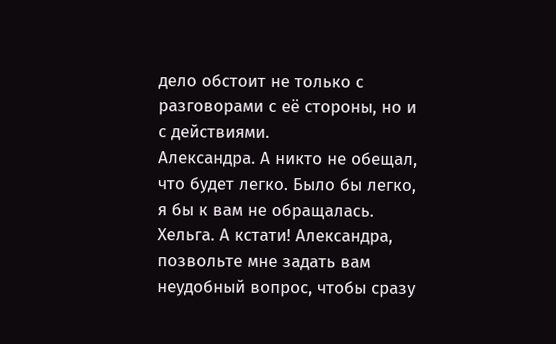дело обстоит не только с разговорами с её стороны, но и с действиями.
Александра. А никто не обещал, что будет легко. Было бы легко, я бы к вам не обращалась.
Хельга. А кстати! Александра, позвольте мне задать вам неудобный вопрос, чтобы сразу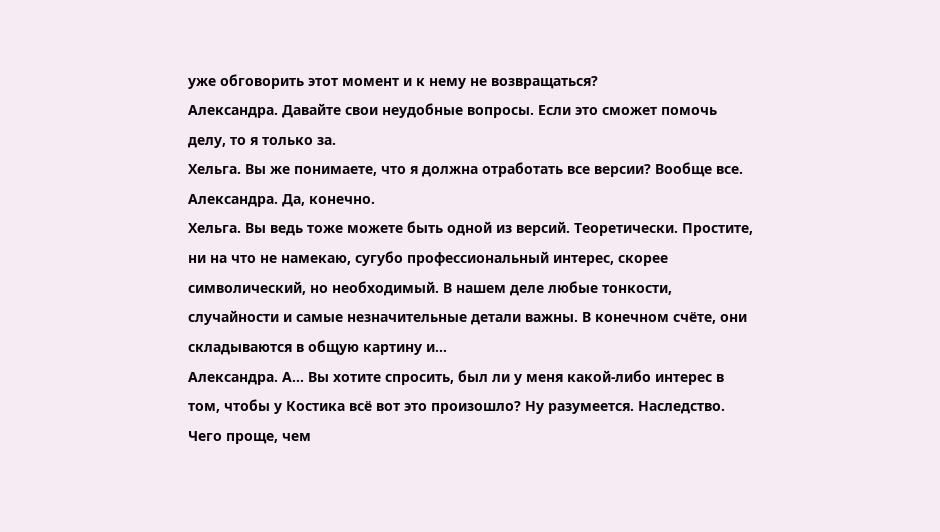уже обговорить этот момент и к нему не возвращаться?
Александра. Давайте свои неудобные вопросы. Если это сможет помочь делу, то я только за.
Хельга. Вы же понимаете, что я должна отработать все версии? Вообще все.
Александра. Да, конечно.
Хельга. Вы ведь тоже можете быть одной из версий. Теоретически. Простите, ни на что не намекаю, сугубо профессиональный интерес, скорее символический, но необходимый. В нашем деле любые тонкости, случайности и самые незначительные детали важны. В конечном счёте, они складываются в общую картину и…
Александра. А… Вы хотите спросить, был ли у меня какой-либо интерес в том, чтобы у Костика всё вот это произошло? Ну разумеется. Наследство. Чего проще, чем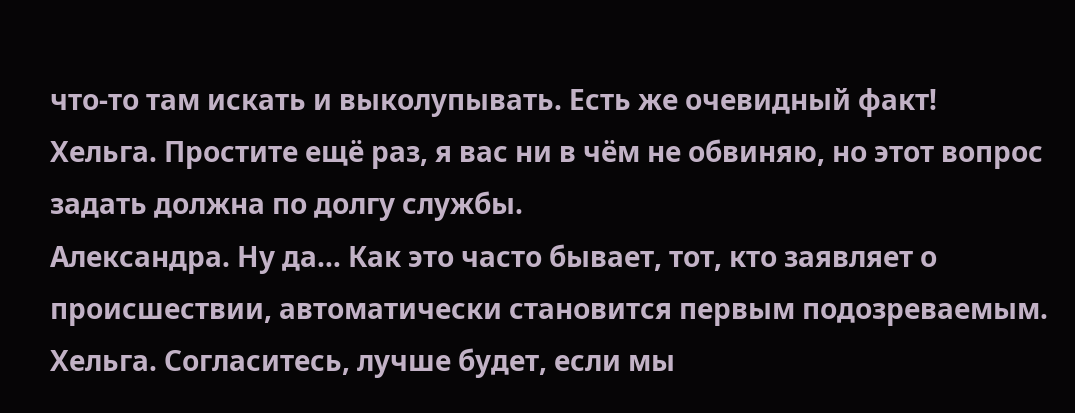что-то там искать и выколупывать. Есть же очевидный факт!
Хельга. Простите ещё раз, я вас ни в чём не обвиняю, но этот вопрос задать должна по долгу службы.
Александра. Ну да… Как это часто бывает, тот, кто заявляет о происшествии, автоматически становится первым подозреваемым.
Хельга. Согласитесь, лучше будет, если мы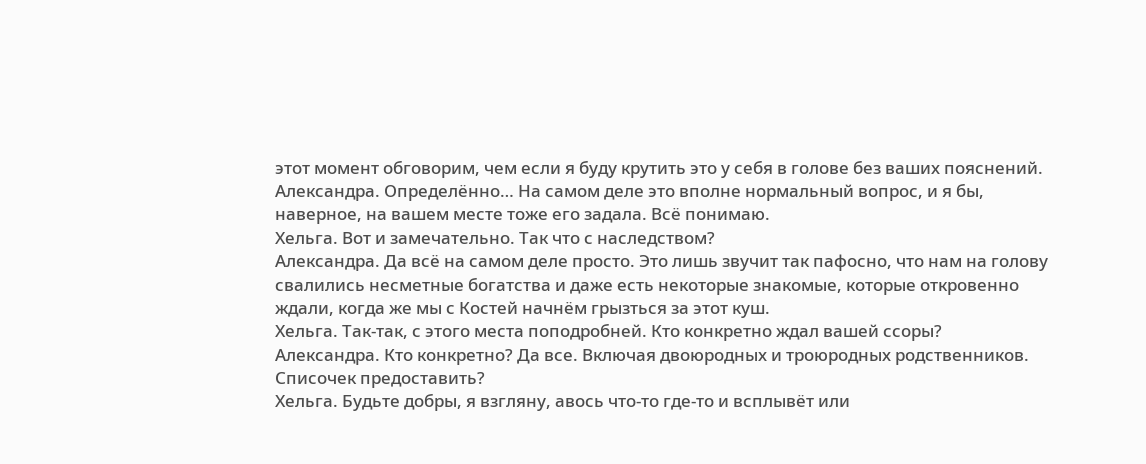этот момент обговорим, чем если я буду крутить это у себя в голове без ваших пояснений.
Александра. Определённо… На самом деле это вполне нормальный вопрос, и я бы, наверное, на вашем месте тоже его задала. Всё понимаю.
Хельга. Вот и замечательно. Так что с наследством?
Александра. Да всё на самом деле просто. Это лишь звучит так пафосно, что нам на голову свалились несметные богатства и даже есть некоторые знакомые, которые откровенно ждали, когда же мы с Костей начнём грызться за этот куш.
Хельга. Так-так, с этого места поподробней. Кто конкретно ждал вашей ссоры?
Александра. Кто конкретно? Да все. Включая двоюродных и троюродных родственников. Списочек предоставить?
Хельга. Будьте добры, я взгляну, авось что-то где-то и всплывёт или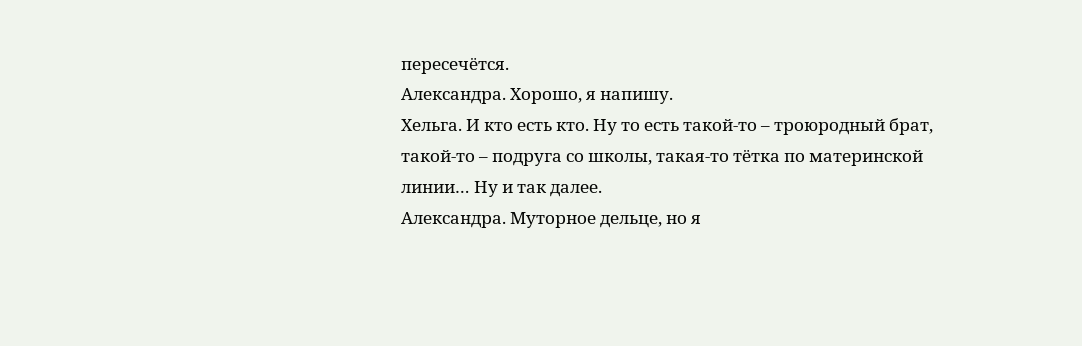пересечётся.
Александра. Хорошо, я напишу.
Хельга. И кто есть кто. Ну то есть такой-то – троюродный брат, такой-то – подруга со школы, такая-то тётка по материнской линии… Ну и так далее.
Александра. Муторное дельце, но я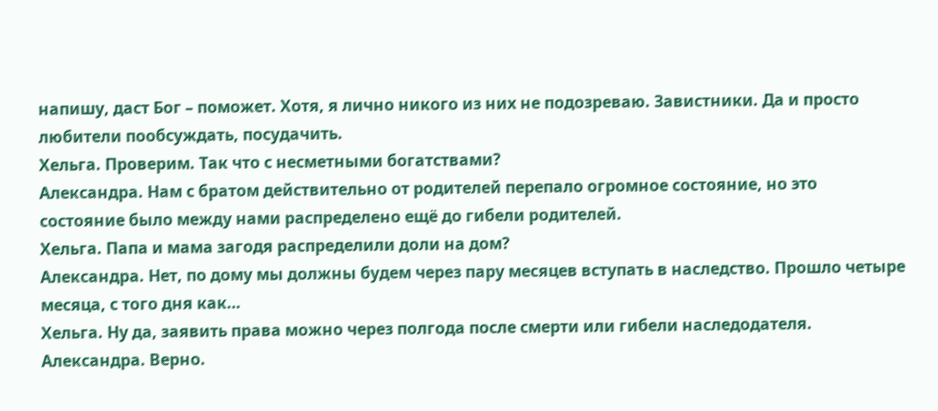напишу, даст Бог – поможет. Хотя, я лично никого из них не подозреваю. Завистники. Да и просто любители пообсуждать, посудачить.
Хельга. Проверим. Так что с несметными богатствами?
Александра. Нам с братом действительно от родителей перепало огромное состояние, но это состояние было между нами распределено ещё до гибели родителей.
Хельга. Папа и мама загодя распределили доли на дом?
Александра. Нет, по дому мы должны будем через пару месяцев вступать в наследство. Прошло четыре месяца, с того дня как…
Хельга. Ну да, заявить права можно через полгода после смерти или гибели наследодателя.
Александра. Верно.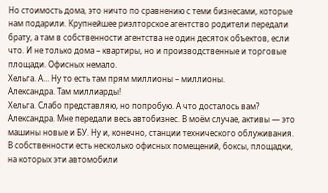Но стоимость дома, это ничто по сравнению с теми бизнесами, которые нам подарили. Крупнейшее риэлторское агентство родители передали брату, а там в собственности агентства не один десяток объектов, если что. И не только дома – квартиры, но и производственные и торговые площади. Офисных немало.
Хельга. А… Ну то есть там прям миллионы – миллионы.
Александра. Там миллиарды!
Хельга. Слабо представляю, но попробую. А что досталось вам?
Александра. Мне передали весь автобизнес. В моём случае, активы — это машины новые и БУ. Ну и, конечно, станции технического облуживания. В собственности есть несколько офисных помещений, боксы, площадки, на которых эти автомобили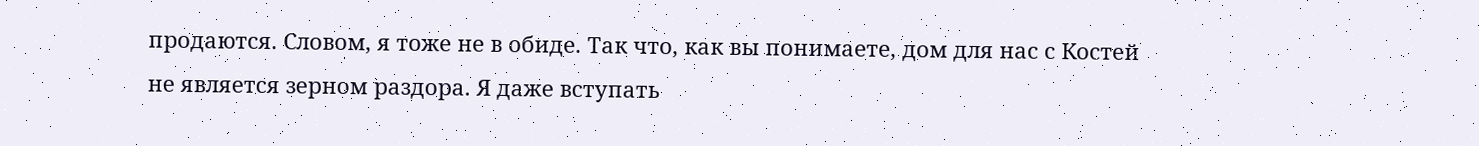продаются. Словом, я тоже не в обиде. Так что, как вы понимаете, дом для нас с Костей не является зерном раздора. Я даже вступать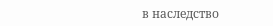в наследство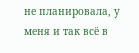не планировала, у меня и так всё в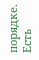порядке. Есть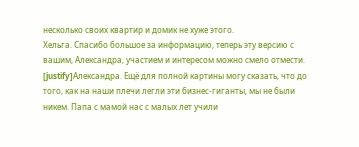несколько своих квартир и домик не хуже этого.
Хельга. Спасибо большое за информацию, теперь эту версию с вашим, Александра, участием и интересом можно смело отмести.
[justify]Александра. Ещё для полной картины могу сказать, что до того, как на наши плечи легли эти бизнес-гиганты, мы не были никем. Папа с мамой нас с малых лет учили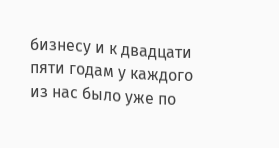бизнесу и к двадцати пяти годам у каждого из нас было уже по